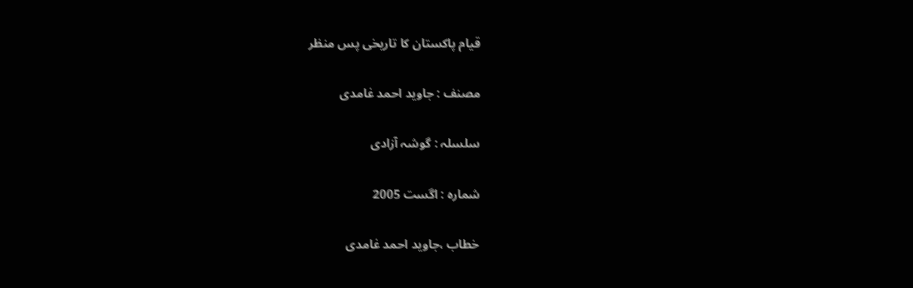قیام پاکستان کا تاریخی پس منظر

مصنف : جاوید احمد غامدی

سلسلہ : گوشہ آزادی

شمارہ : اگست 2005

خطاب ،جاوید احمد غامدی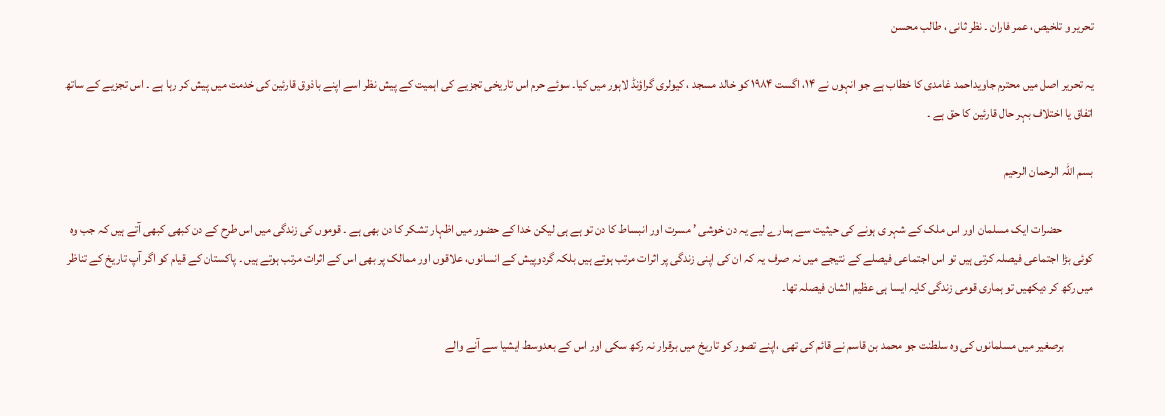تحریر و تلخیص، عمر فاران ۔ نظر ثانی ، طالب محسن

یہ تحریر اصل میں محترم جاویداحمد غامدی کا خطاب ہے جو انہوں نے ۱۴، اگست ۱۹۸۴ کو خالد مسجد ، کیولری گراؤنڈ لاہور میں کیا۔ سوئے حرم اس تاریخی تجزیے کی اہمیت کے پیش نظر اسے اپنے باذوق قارئین کی خدمت میں پیش کر رہا ہے ۔ اس تجزیے کے ساتھ اتفاق یا اختلاف بہر حال قارئین کا حق ہے ۔

بسم اللہ الرحمان الرحیم

             حضرات ایک مسلمان اور اس ملک کے شہر ی ہونے کی حیثیت سے ہمارے لیے یہ دن خوشی ’ مسرت اور انبساط کا دن تو ہے ہی لیکن خدا کے حضور میں اظہار تشکر کا دن بھی ہے ۔ قوموں کی زندگی میں اس طرح کے دن کبھی کبھی آتے ہیں کہ جب وہ کوئی بڑا اجتماعی فیصلہ کرتی ہیں تو اس اجتماعی فیصلے کے نتیجے میں نہ صرف یہ کہ ان کی اپنی زندگی پر اثرات مرتب ہوتے ہیں بلکہ گردوپیش کے انسانوں، علاقوں اور ممالک پر بھی اس کے اثرات مرتب ہوتے ہیں ۔ پاکستان کے قیام کو اگر آپ تاریخ کے تناظر میں رکھ کر دیکھیں تو ہماری قومی زندگی کایہ ایسا ہی عظیم الشان فیصلہ تھا۔

            برصغیر میں مسلمانوں کی وہ سلطنت جو محمد بن قاسم نے قائم کی تھی ،اپنے تصور کو تاریخ میں برقرار نہ رکھ سکی اور اس کے بعدوسط ایشیا سے آنے والے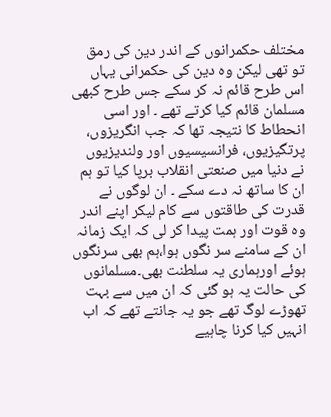مختلف حکمرانوں کے اندر دین کی رمق تو تھی لیکن وہ دین کی حکمرانی یہاں اس طرح قائم نہ کر سکے جس طرح کبھی مسلمان قائم کیا کرتے تھے ۔ اور اسی انحطاط کا نتیجہ تھا کہ جب انگریزوں، پرتگیزیوں، فرانسیسیوں اور ولندیزیوں نے دنیا میں صنعتی انقلاب برپا کیا تو ہم ان کا ساتھ نہ دے سکے ۔ ان لوگوں نے قدرت کی طاقتوں سے کام لیکر اپنے اندر وہ قوت اور ہمت پیدا کر لی کہ ایک زمانہ ان کے سامنے سر نگوں ہوا،ہم بھی سرنگوں ہوئے اورہماری یہ سلطنت بھی۔مسلمانوں کی حالت یہ ہو گئی کہ ان میں سے بہت تھوڑے لوگ تھے جو یہ جانتے تھے کہ اب انہیں کیا کرنا چاہیے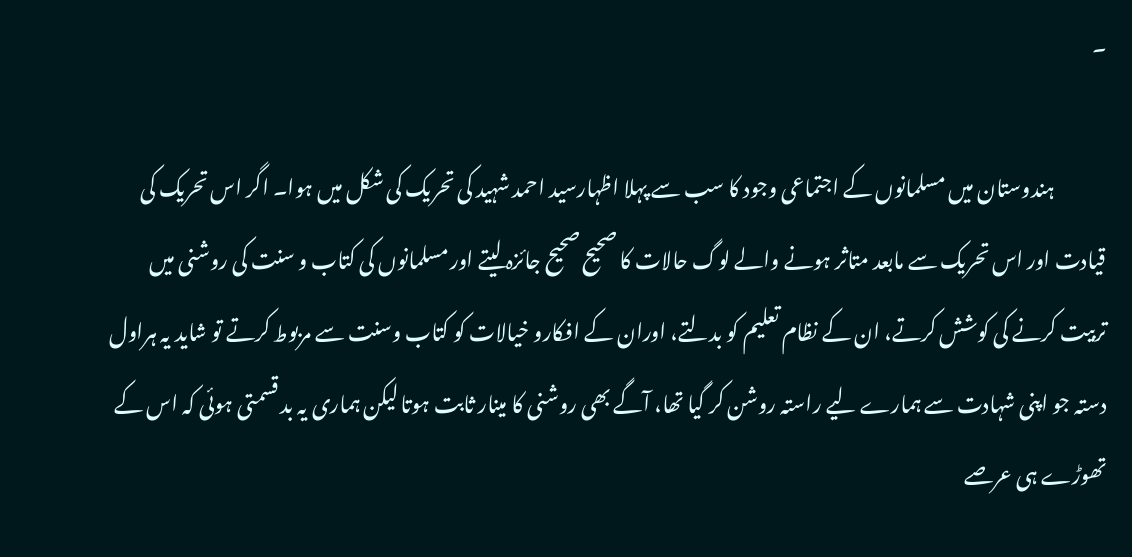۔

             ہندوستان میں مسلمانوں کے اجتماعی وجود کا سب سے پہلا اظہارسید احمد شہید کی تحریک کی شکل میں ہوا۔ اگر اس تحریک کی قیادت اور اس تحریک سے مابعد متاثر ہونے والے لوگ حالات کا صحیح صحیح جائزہ لیتے اور مسلمانوں کی کتاب و سنت کی روشنی میں تربیت کرنے کی کوشش کرتے، ان کے نظام تعلیم کو بدلتے، اوران کے افکارو خیالات کو کتاب وسنت سے مربوط کرتے تو شاید یہ ہراول دستہ جو اپنی شہادت سے ہمارے لیے راستہ روشن کر گیا تھا، آگے بھی روشنی کا مینار ثابت ہوتا لیکن ہماری یہ بد قسمتی ہوئی کہ اس کے تھوڑے ہی عرصے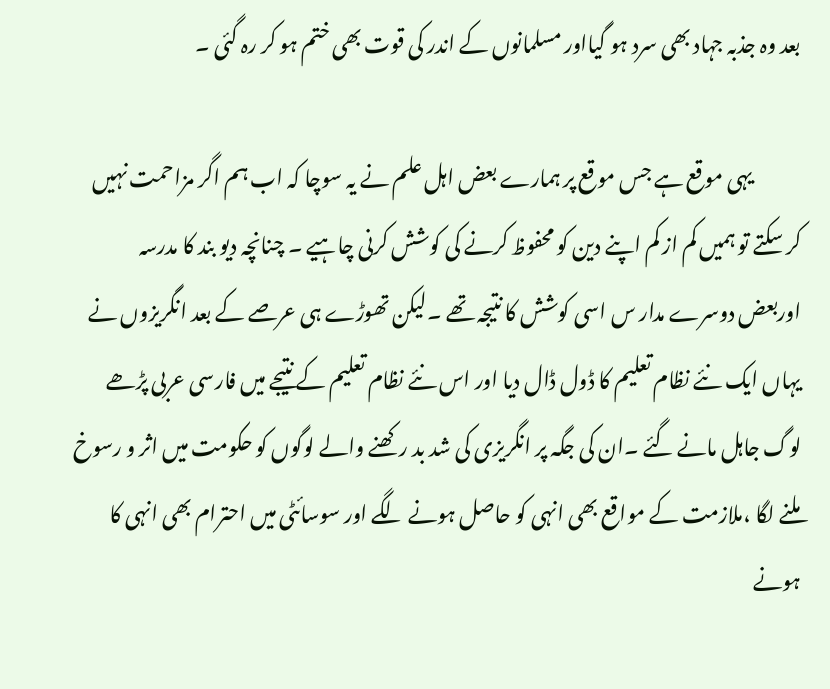بعد وہ جذبہ جہاد بھی سرد ہو گیااور مسلمانوں کے اندر کی قوت بھی ختم ہو کر رہ گئی ۔

            یہی موقع ہے جس موقع پر ہمارے بعض اہل علم نے یہ سوچا کہ اب ہم اگر مزاحمت نہیں کر سکتے تو ہمیں کم از کم اپنے دین کو محفوظ کرنے کی کوشش کرنی چاہیے ۔ چنانچہ دیو بند کا مدرسہ اوربعض دوسرے مدار س اسی کوشش کا نتیجہ تھے ۔لیکن تھوڑے ہی عرصے کے بعد انگریزوں نے یہاں ایک نئے نظام تعلیم کا ڈول ڈال دیا اور اس نئے نظام تعلیم کے نتیجے میں فارسی عربی پڑھے لوگ جاہل مانے گئے ۔ان کی جگہ پر انگریزی کی شد بد رکھنے والے لوگوں کو حکومت میں اثر و رسوخ ملنے لگا ،ملازمت کے مواقع بھی انہی کو حاصل ہونے لگے اور سوسائٹی میں احترام بھی انہی کا ہونے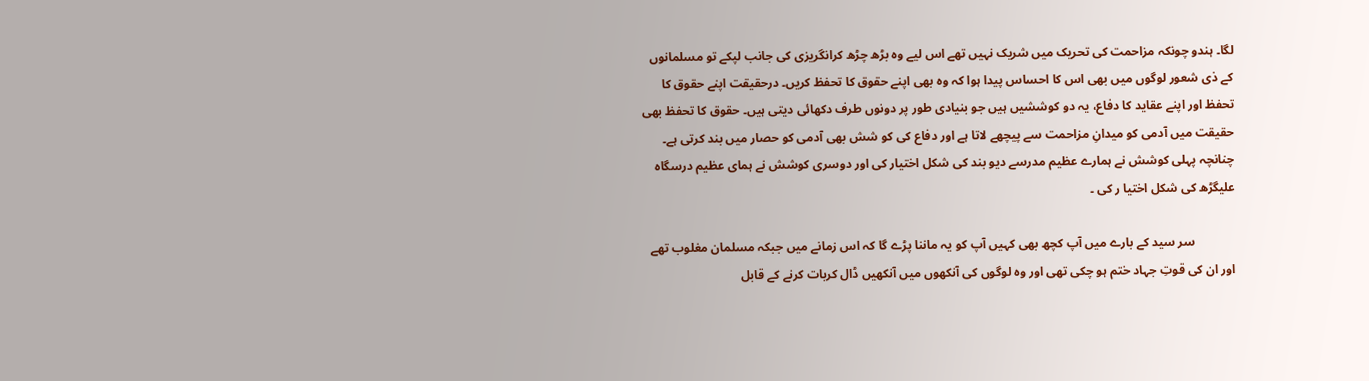لگا۔ ہندو چونکہ مزاحمت کی تحریک میں شریک نہیں تھے اس لیے وہ بڑھ چڑھ کرانگریزی کی جانب لپکے تو مسلمانوں کے ذی شعور لوگوں میں بھی اس کا احساس پیدا ہوا کہ وہ بھی اپنے حقوق کا تحفظ کریں۔ درحقیقت اپنے حقوق کا تحفظ اور اپنے عقاید کا دفاع، یہ دو کوششیں ہیں جو بنیادی طور پر دونوں طرف دکھائی دیتی ہیں۔ حقوق کا تحفظ بھی حقیقت میں آدمی کو میدانِ مزاحمت سے پیچھے لاتا ہے اور دفاع کی کو شش بھی آدمی کو حصار میں بند کرتی ہے۔ چنانچہ پہلی کوشش نے ہمارے عظیم مدرسے دیو بند کی شکل اختیار کی اور دوسری کوشش نے ہمای عظیم درسگاہ علیگڑھ کی شکل اختیا ر کی ۔

             سر سید کے بارے میں آپ کچھ بھی کہیں آپ کو یہ ماننا پڑے گا کہ اس زمانے میں جبکہ مسلمان مغلوب تھے اور ان کی قوتِ جہاد ختم ہو چکی تھی اور وہ لوگوں کی آنکھوں میں آنکھیں ڈال کربات کرنے کے قابل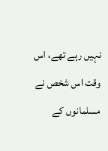نہیں رہے تھے، اس وقت اس شخص نے مسلمانوں کے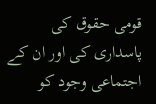قومی حقوق کی پاسداری کی اور ان کے اجتماعی وجود کو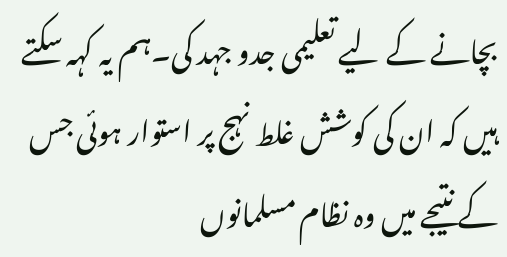بچانے کے لیے تعلیمی جدو جہد کی۔ہم یہ کہہ سکتے ہیں کہ ان کی کوشش غلط نہج پر استوار ہوئی جس کے نتیجے میں وہ نظام مسلمانوں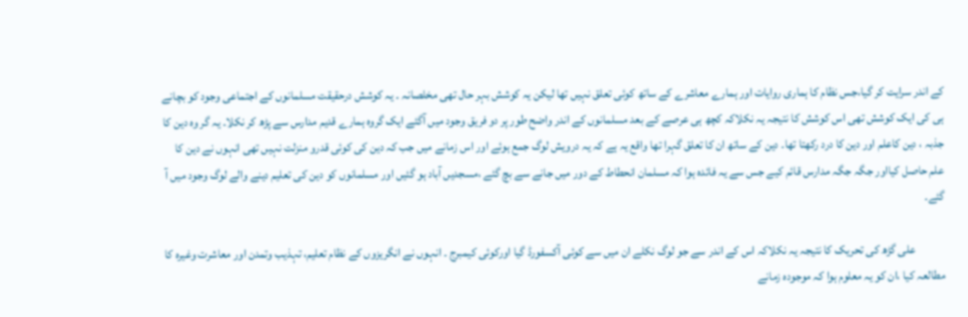کے اندر سرایت کر گیا،جس نظام کا ہماری روایات اور ہمارے معاشرے کے ساتھ کوئی تعلق نہیں تھا لیکن یہ کوشش بہر حال تھی مخلصانہ ۔ یہ کوشش درحقیقت مسلمانوں کے اجتماعی وجود کو بچانے ہی کی ایک کوشش تھی اس کوشش کا نتیجہ یہ نکلاکہ کچھ ہی عرصے کے بعد مسلمانوں کے اندر واضح طور پر دو فریق وجود میں آگئے ایک گروہ ہمارے قدیم مدارس سے پڑھ کر نکلا۔ یہ گر وہ دین کا جذبہ ، دین کاعلم اور دین کا درد رکھتا تھا۔ دین کے ساتھ ان کا تعلق گہرا تھا واقع یہ ہے کہ یہ درویش لوگ جمع ہوئے اور اس زمانے میں جب کہ دین کی کوئی قدرو منزلت نہیں تھی انہوں نے دین کا علم حاصل کیااور جگہ جگہ مدارس قائم کیے جس سے یہ فائدہ ہوا کہ مسلمان انحطاط کے دور میں جانے سے بچ گئے ،مسجدیں آباد ہو گئیں اور مسلمانوں کو دین کی تعلیم دینے والے لوگ وجود میں آ گئے۔

            علی گڑھ کی تحریک کا نتیجہ یہ نکلاکہ اس کے اندر سے جو لوگ نکلے ان میں سے کوئی آکسفورڈ گیا اورکوئی کیمبرج ۔ انہوں نے انگریزوں کے نظام تعلیم، تہذیب وتمدن اور معاشرت وغیرہ کا مطالعہ کیا ،ان کو یہ معلوم ہوا کہ موجودہ زمانے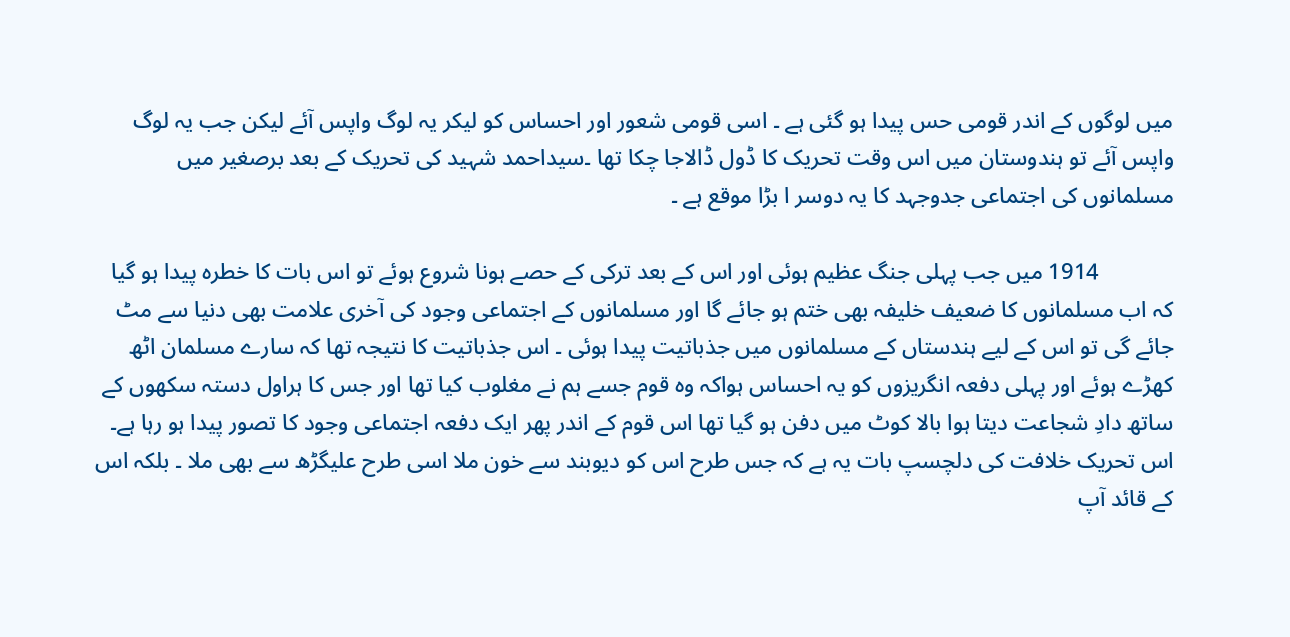میں لوگوں کے اندر قومی حس پیدا ہو گئی ہے ۔ اسی قومی شعور اور احساس کو لیکر یہ لوگ واپس آئے لیکن جب یہ لوگ واپس آئے تو ہندوستان میں اس وقت تحریک کا ڈول ڈالاجا چکا تھا ۔سیداحمد شہید کی تحریک کے بعد برصغیر میں مسلمانوں کی اجتماعی جدوجہد کا یہ دوسر ا بڑا موقع ہے ۔

             1914 میں جب پہلی جنگ عظیم ہوئی اور اس کے بعد ترکی کے حصے ہونا شروع ہوئے تو اس بات کا خطرہ پیدا ہو گیا کہ اب مسلمانوں کا ضعیف خلیفہ بھی ختم ہو جائے گا اور مسلمانوں کے اجتماعی وجود کی آخری علامت بھی دنیا سے مٹ جائے گی تو اس کے لیے ہندستاں کے مسلمانوں میں جذباتیت پیدا ہوئی ۔ اس جذباتیت کا نتیجہ تھا کہ سارے مسلمان اٹھ کھڑے ہوئے اور پہلی دفعہ انگریزوں کو یہ احساس ہواکہ وہ قوم جسے ہم نے مغلوب کیا تھا اور جس کا ہراول دستہ سکھوں کے ساتھ دادِ شجاعت دیتا ہوا بالا کوٹ میں دفن ہو گیا تھا اس قوم کے اندر پھر ایک دفعہ اجتماعی وجود کا تصور پیدا ہو رہا ہے۔ اس تحریک خلافت کی دلچسپ بات یہ ہے کہ جس طرح اس کو دیوبند سے خون ملا اسی طرح علیگڑھ سے بھی ملا ۔ بلکہ اس کے قائد آپ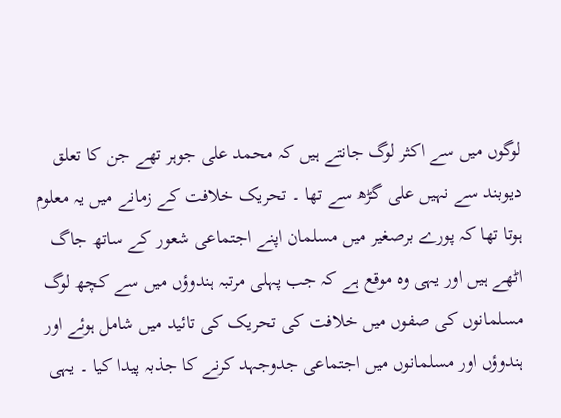لوگوں میں سے اکثر لوگ جانتے ہیں کہ محمد علی جوہر تھے جن کا تعلق دیوبند سے نہیں علی گڑھ سے تھا ۔ تحریک خلافت کے زمانے میں یہ معلوم ہوتا تھا کہ پورے برصغیر میں مسلمان اپنے اجتماعی شعور کے ساتھ جاگ اٹھے ہیں اور یہی وہ موقع ہے کہ جب پہلی مرتبہ ہندوؤں میں سے کچھ لوگ مسلمانوں کی صفوں میں خلافت کی تحریک کی تائید میں شامل ہوئے اور ہندوؤں اور مسلمانوں میں اجتماعی جدوجہد کرنے کا جذبہ پیدا کیا ۔ یہی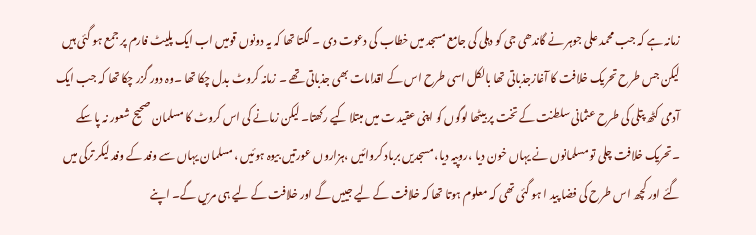زمانہ ہے کہ جب محمد علی جوہر نے گاندھی جی کو دہلی کی جامع مسجد میں خطاب کی دعوت دی ۔ لگتا تھا کہ یہ دونوں قومیں اب ایک پلیٹ فارم پر جمع ہو گئی ہیں لیکن جس طرح تحریک خلافت کا آغازجذباتی تھا بالکل اسی طرح اس کے اقدامات بھی جذباتی تھے ۔ زمانہ کروٹ بدل چکا تھا ۔وہ دور گزر چکا تھا کہ جب ایک آدمی کٹھ پتلی کی طرح عثمانی سلطنت کے تخت پر بیٹھا لوگوں کو اپنی عقید ت میں مبتلا کیے رکھتا۔ لیکن زمانے کی اس کروٹ کا مسلمان صحیح شعور نہ پا سکے ۔تحریک خلافت چلی تو مسلمانوں نے یہاں خون دیا ،روپیہ دیا، مسجدیں برباد کروائیں ،ہزاروں عورتیں بیوہ ہوئیں ، مسلمان یہاں سے وفد کے وفد لیکر ترکی میں گئے اور کچھ اس طرح کی فضا پید ا ہو گئی تھی کہ معلوم ہوتا تھا کہ خلافت کے لیے جییں گے اور خلافت کے لیے ہی مریں گے۔ اپنے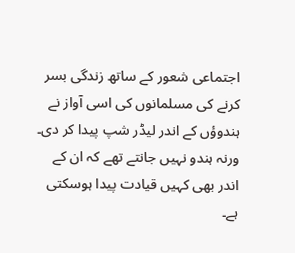اجتماعی شعور کے ساتھ زندگی بسر کرنے کی مسلمانوں کی اسی آواز نے ہندوؤں کے اندر لیڈر شپ پیدا کر دی۔ ورنہ ہندو نہیں جانتے تھے کہ ان کے اندر بھی کہیں قیادت پیدا ہوسکتی ہے۔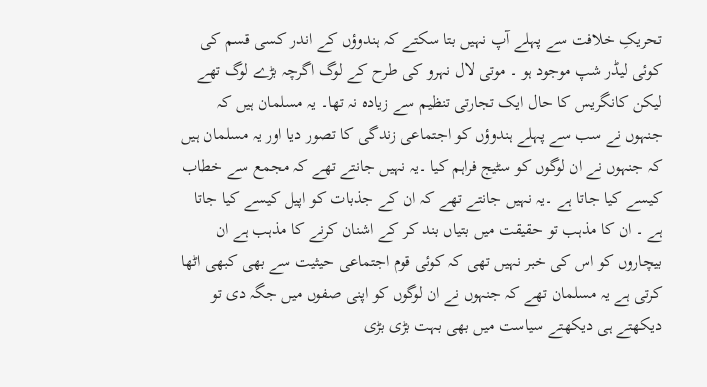تحریکِ خلافت سے پہلے آپ نہیں بتا سکتے کہ ہندوؤں کے اندر کسی قسم کی کوئی لیڈر شپ موجود ہو ۔ موتی لال نہرو کی طرح کے لوگ اگرچہ بڑے لوگ تھے لیکن کانگریس کا حال ایک تجارتی تنظیم سے زیادہ نہ تھا۔ یہ مسلمان ہیں کہ جنہوں نے سب سے پہلے ہندوؤں کو اجتماعی زندگی کا تصور دیا اور یہ مسلمان ہیں کہ جنہوں نے ان لوگوں کو سٹیج فراہم کیا ۔یہ نہیں جانتے تھے کہ مجمع سے خطاب کیسے کیا جاتا ہے ۔یہ نہیں جانتے تھے کہ ان کے جذبات کو اپیل کیسے کیا جاتا ہے ۔ ان کا مذہب تو حقیقت میں بتیاں بند کر کے اشنان کرنے کا مذہب ہے ان بیچاروں کو اس کی خبر نہیں تھی کہ کوئی قوم اجتماعی حیثیت سے بھی کبھی اٹھا کرتی ہے یہ مسلمان تھے کہ جنہوں نے ان لوگوں کو اپنی صفوں میں جگہ دی تو دیکھتے ہی دیکھتے سیاست میں بھی بہت بڑی بڑی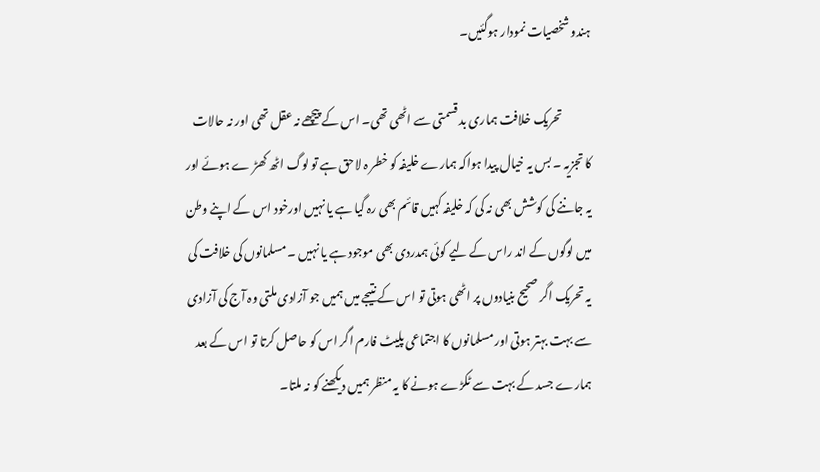ہندو شخصیات نمودار ہوگئیں۔

            تحریک خلافت ہماری بد قسمتی سے اٹھی تھی۔ اس کے پیچھے نہ عقل تھی اور نہ حالات کا تجزیہ ۔ بس یہ خیال پیدا ہواکہ ہمارے خلیفہ کو خطر ہ لاحق ہے تو لوگ اٹھ کھڑ ے ہوئے اور یہ جاننے کی کوشش بھی نہ کی کہ خلیفہ کہیں قائم بھی رہ گیا ہے یا نہیں اورخود اس کے اپنے وطن میں لوگوں کے اند راس کے لیے کوئی ہمدردی بھی موجود ہے یا نہیں ۔ مسلمانوں کی خلافت کی یہ تحریک اگر صحیح بنیادوں پر اٹھی ہوتی تو اس کے نتیجے میں ہمیں جو آزادی ملتی وہ آج کی آزادی سے بہت بہتر ہوتی اور مسلمانوں کا اجتماعی پلیٹ فارم اگر اس کو حاصل کرتا تو اس کے بعد ہمارے جسد کے بہت سے ٹکڑے ہونے کا یہ منظر ہمیں دیکھنے کو نہ ملتا۔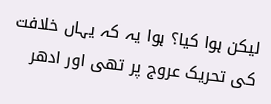لیکن ہوا کیا؟ ہوا یہ کہ یہاں خلافت کی تحریک عروج پر تھی اور ادھر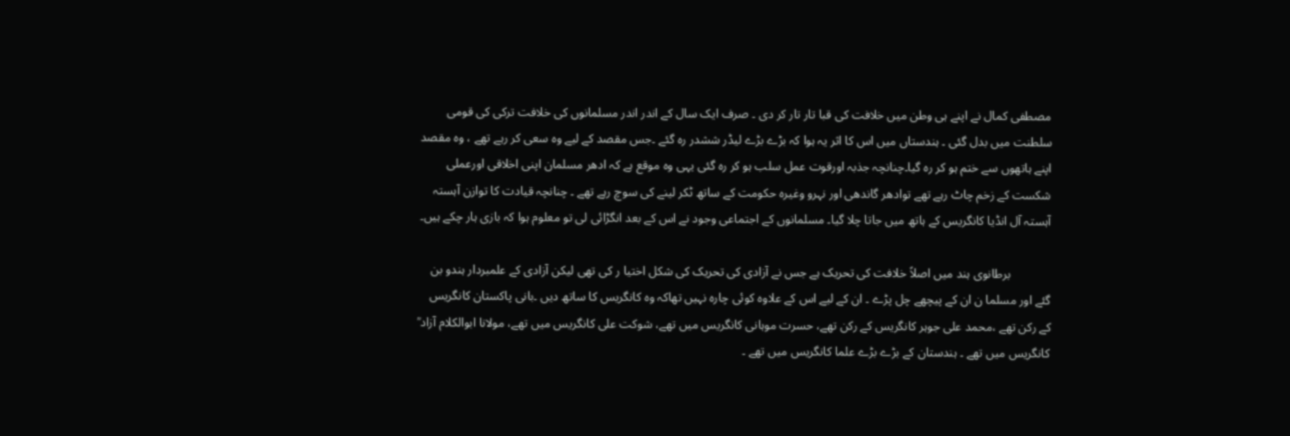مصطفی کمال نے اپنے ہی وطن میں خلافت کی قبا تار تار کر دی ۔ صرف ایک سال کے اندر اندر مسلمانوں کی خلافت ترکی کی قومی سلطنت میں بدل گئی ۔ ہندستاں میں اس کا اثر یہ ہوا کہ بڑے بڑے لیڈر ششدر رہ گئے ۔جس مقصد کے لیے وہ سعی کر رہے تھے ، وہ مقصد اپنے ہاتھوں سے ختم ہو کر رہ گیا۔چنانچہ جذبہ اورقوت عمل سلب ہو کر رہ گئی یہی وہ موقع ہے کہ ادھر مسلمان اپنی اخلاقی اورعملی شکست کے زخم چاٹ رہے تھے توادھر گاندھی اور نہرو وغیرہ حکومت کے ساتھ ٹکر لینے کی سوچ رہے تھے ۔ چنانچہ قیادت کا توازن آہستہ آہستہ آل انڈیا کانگریس کے ہاتھ میں جاتا چلا گیا۔ مسلمانوں کے اجتماعی وجود نے اس کے بعد انگڑائی لی تو معلوم ہوا کہ بازی ہار چکے ہیں۔

             برطانوی ہند میں اصلاً خلافت کی تحریک ہے جس نے آزادی کی تحریک کی شکل اختیا ر کی تھی لیکن آزادی کے علمبردار ہندو بن گئے اور مسلما ن ان کے پیچھے چل پڑے ۔ ان کے لیے اس کے علاوہ کوئی چارہ نہیں تھاکہ وہ کانگریس کا ساتھ دیں ۔بانی پاکستان کانگریس کے رکن تھے ،محمد علی جوہر کانگریس کے رکن تھے، حسرت موہانی کانگریس میں تھے، شوکت علی کانگریس میں تھے، مولانا ابوالکلام آزاد ؒ کانگریس میں تھے ۔ ہندستان کے بڑے بڑے علما کانگریس میں تھے ۔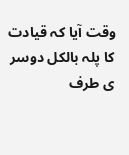وقت آیا کہ قیادت کا پلہ بالکل دوسر ی طرف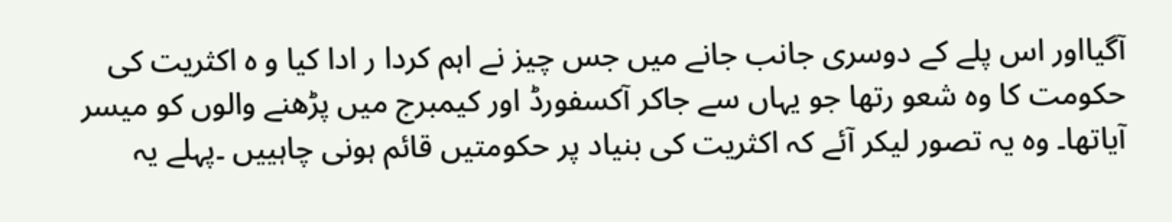آگیااور اس پلے کے دوسری جانب جانے میں جس چیز نے اہم کردا ر ادا کیا و ہ اکثریت کی حکومت کا وہ شعو رتھا جو یہاں سے جاکر آکسفورڈ اور کیمبرج میں پڑھنے والوں کو میسر آیاتھا۔ وہ یہ تصور لیکر آئے کہ اکثریت کی بنیاد پر حکومتیں قائم ہونی چاہییں ۔پہلے یہ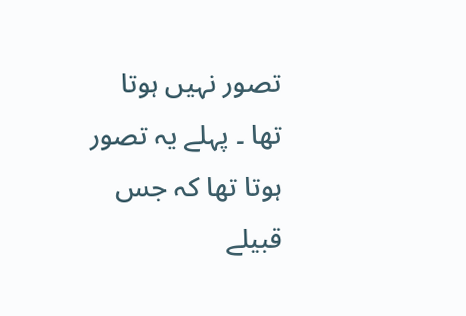تصور نہیں ہوتا تھا ۔ پہلے یہ تصور ہوتا تھا کہ جس قبیلے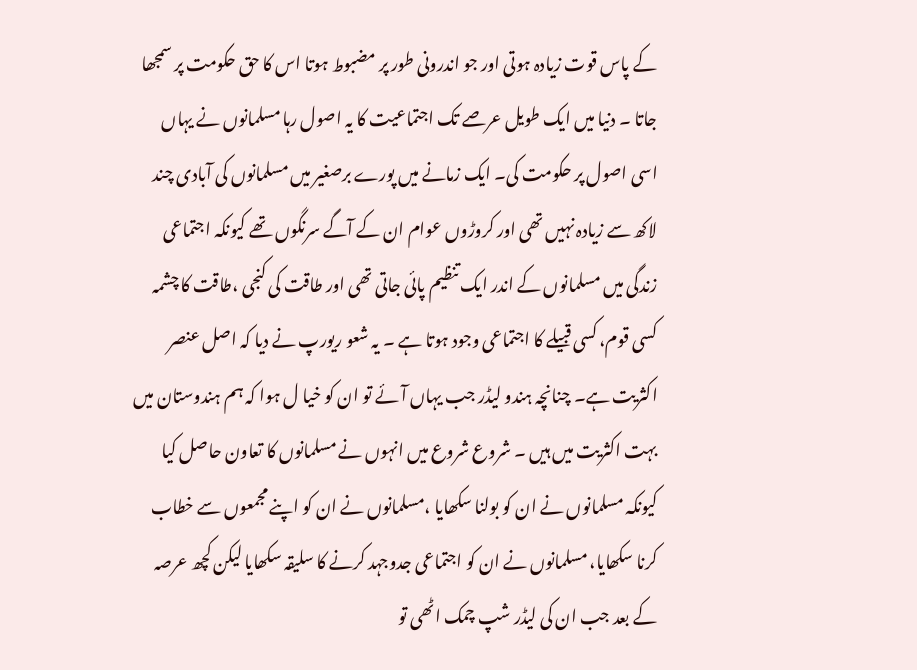کے پاس قوت زیادہ ہوتی اور جو اندرونی طور پر مضبوط ہوتا اس کا حق حکومت پر سمجھا جاتا ۔ دنیا میں ایک طویل عرصے تک اجتماعیت کا یہ اصول رہا مسلمانوں نے یہاں اسی اصول پر حکومت کی۔ ایک زمانے میں پورے برصغیر میں مسلمانوں کی آبادی چند لاکھ سے زیادہ نہیں تھی اور کروڑوں عوام ان کے آگے سرنگوں تھے کیونکہ اجتماعی زندگی میں مسلمانوں کے اندر ایک تنظیم پائی جاتی تھی اور طاقت کی کنجی ،طاقت کا چشمہ کسی قوم، کسی قبیلے کا اجتماعی وجود ہوتا ہے ۔ یہ شعو ریورپ نے دیا کہ اصل عنصر اکثریت ہے۔ چنانچہ ہندو لیڈر جب یہاں آئے تو ان کو خیا ل ہوا کہ ہم ہندوستان میں بہت اکثریت میں ہیں ۔ شروع شروع میں انہوں نے مسلمانوں کا تعاون حاصل کیا کیونکہ مسلمانوں نے ان کو بولنا سکھایا ،مسلمانوں نے ان کو اپنے مجمعوں سے خطاب کرنا سکھایا، مسلمانوں نے ان کو اجتماعی جدوجہد کرنے کا سلیقہ سکھایا لیکن کچھ عرصہ کے بعد جب ان کی لیڈر شپ چمک اٹھی تو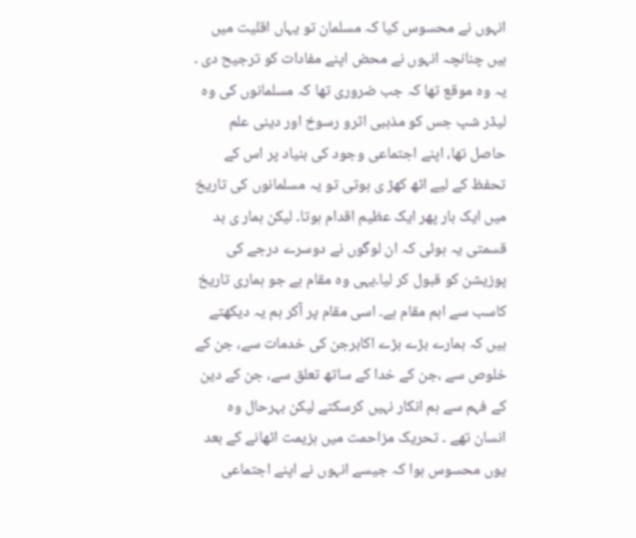انہوں نے محسوس کیا کہ مسلمان تو یہاں اقلیت میں ہیں چنانچہ انہوں نے محض اپنے مفادات کو ترجیح دی ۔ یہ وہ موقع تھا کہ جب ضروری تھا کہ مسلمانوں کی وہ لیڈر شپ جس کو مذہبی اثرو رسوخ اور دینی علم حاصل تھا، اپنے اجتماعی وجود کی بنیاد پر اس کے تحفظ کے لیے اٹھ کھڑ ی ہوتی تو یہ مسلمانوں کی تاریخ میں ایک بار پھر ایک عظیم اقدام ہوتا۔ لیکن ہمار ی بد قسمتی یہ ہوئی کہ ان لوگوں نے دوسرے درجے کی پوزیشن کو قبول کر لیا۔یہی وہ مقام ہے جو ہماری تاریخ کاسب سے اہم مقام ہے۔ اسی مقام پر آکر ہم یہ دیکھتے ہیں کہ ہمارے بڑے بڑے اکابرجن کی خدمات سے، جن کے خلوص سے ،جن کے خدا کے ساتھ تعلق سے، جن کے دین کے فہم سے ہم انکار نہیں کرسکتے لیکن بہرحال وہ انسان تھے ۔ تحریک مزاحمت میں ہزیمت اٹھانے کے بعد یوں محسوس ہوا کہ جیسے انہوں نے اپنے اجتماعی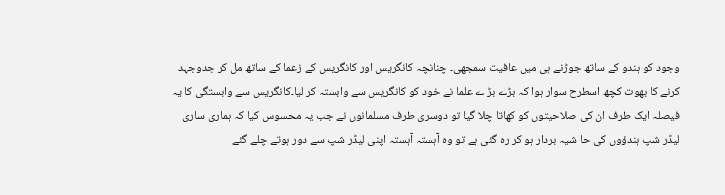وجود کو ہندو کے ساتھ جوڑنے ہی میں عافیت سمجھی۔ چنانچہ کانگریس اور کانگریس کے زعما کے ساتھ مل کر جدوجہد کرنے کا بھوت کچھ اسطرح سوار ہوا کہ بڑے بڑ ے علما نے خود کو کانگریس سے وابستہ کر لیا۔کانگریس سے وابستگی کا یہ فیصلہ ایک طرف ان کی صلاحیتوں کو کھاتا چلا گیا تو دوسری طرف مسلمانوں نے جب یہ محسوس کیا کہ ہماری ساری لیڈر شپ ہندؤوں کی حا شیہ بردار ہو کر رہ گئی ہے تو وہ آہستہ آہستہ اپنی لیڈر شپ سے دور ہوتے چلے گئے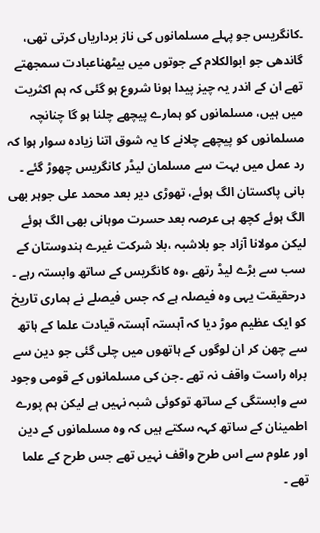۔کانگریس جو پہلے مسلمانوں کی ناز برداریاں کرتی تھی، گاندھی جو ابوالکلام کے جوتوں میں بیٹھناعبادت سمجھتے تھے ان کے اندر یہ چیز پیدا ہونا شروع ہو گئی کہ ہم اکثریت میں ہیں، مسلمانوں کو ہمارے پیچھے چلنا ہو گا چنانچہ مسلمانوں کو پیچھے چلانے کا یہ شوق اتنا زیادہ سوار ہوا کہ رد عمل میں بہت سے مسلمان لیڈر کانگریس چھوڑ گئے ۔ بانی پاکستان الگ ہوئے، تھوڑی دیر بعد محمد علی جوہر بھی الگ ہوئے کچھ ہی عرصہ بعد حسرت موہانی بھی الگ ہوئے لیکن مولانا آزاد جو بلاشبہ ،بلا شرکت غیرے ہندوستان کے سب سے بڑے لیڈ رتھے ،وہ کانگریس کے ساتھ وابستہ رہے ۔ درحقیقت یہی وہ فیصلہ ہے کہ جس فیصلے نے ہماری تاریخ کو ایک عظیم موڑ دیا کہ آہستہ آہستہ قیادت علما کے ہاتھ سے چھن کر ان لوگوں کے ہاتھوں میں چلی گئی جو دین سے براہ راست واقف نہ تھے ۔جن کی مسلمانوں کے قومی وجود سے وابستگی کے ساتھ توکوئی شبہ نہیں ہے لیکن ہم پورے اطمینان کے ساتھ کہہ سکتے ہیں کہ وہ مسلمانوں کے دین اور علوم سے اس طرح واقف نہیں تھے جس طرح کے علما تھے ۔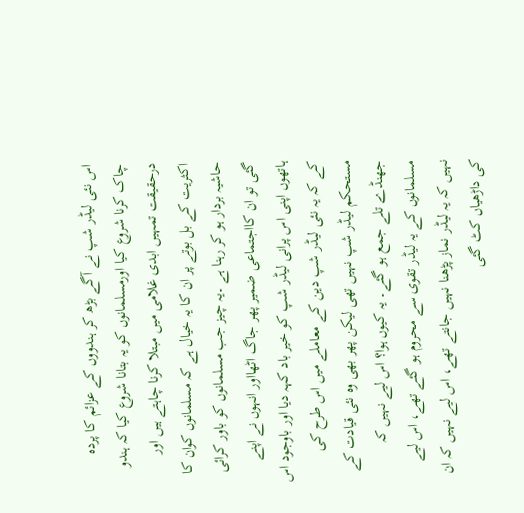اس نئی لیڈر شپ نے آگے بڑھ کر ہندووں کے عزائم کا پردہ چاک کرنا شروع کیا اورمسلمانوں کو یہ بتانا شروع کیا کہ ہندو درحقیقت تمہیں ابدی غلامی میں مبتلا کرنا چاہتے ہیں اور اکثریت کے بل بوتے پر ان کا یہ خیال ہے کہ مسلمانوں کوان کا حاشیہ بردار ہو کر رہنا ہے ۔یہ چیز جب مسلمانوں کو باور کرائی گئی تو ان کااجتماعی ضمیر پھر جاگ اٹھااور انہوں نے اپنے ہاتھوں اپنی اس پرانی لیڈر شپ کو خیر باد کہہ دیا اور باوجود اس کے کہ یہ نئی لیڈر شپ دین کے معاملے میں اس طرح کی مستحکم لیڈر شپ نہیں تھی لیکن پھر بھی وہ نئی قیادت کے جھنڈے تلے جمع ہو گئے۔ یہ کیوں ہوا؟ اس لیے نہیں کہ مسلمانوں کے یہ لیڈر تقوی سے محروم ہو گئے تھے، اس لیے نہیں کہ یہ لیڈر نماز پڑھنا نہیں جانتے تھے، اس لیے نہیں کہ ان کی داڑھیاں کٹ گئی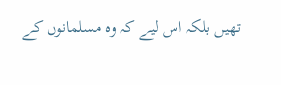تھیں بلکہ اس لیے کہ وہ مسلمانوں کے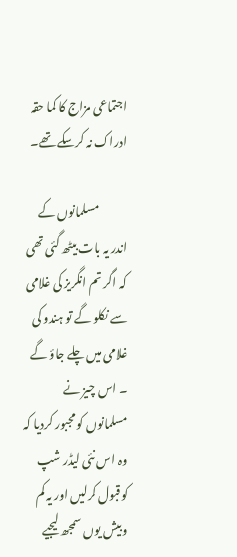اجتماعی مزاج کا کما حقہ ادراک نہ کرسکے تھے۔

            مسلمانوں کے اندر یہ بات بیٹھ گئی تھی کہ اگر تم انگریز کی غلامی سے نکلو گے تو ہندو کی غلامی میں چلے جاؤ گے ۔ اس چیز نے مسلمانوں کو مجبور کردیا کہ وہ اس نئی لیڈر شپ کوقبول کرلیں اور یہ کم وبیش یوں سمجھ لیجیے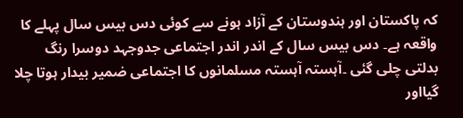کہ پاکستان اور ہندوستان کے آزاد ہونے سے کوئی دس بیس سال پہلے کا واقعہ ہے۔ دس بیس سال کے اندر اندر اجتماعی جدوجہد دوسرا رنگ بدلتی چلی گئی ۔آہستہ آہستہ مسلمانوں کا اجتماعی ضمیر بیدار ہوتا چلا گیااور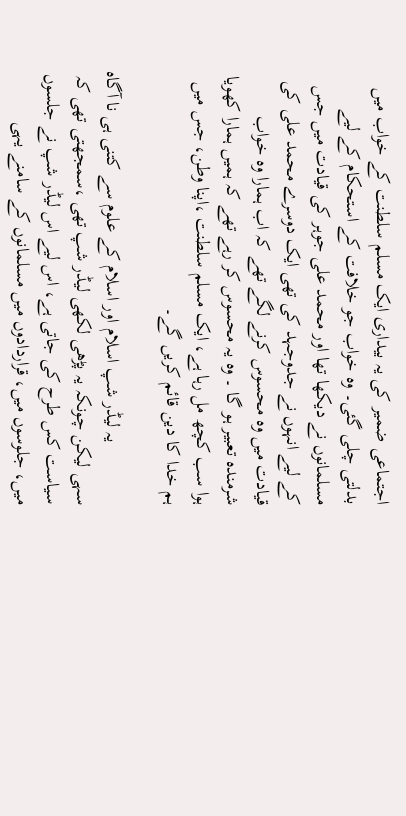اجتماعی ضمیر کی یہ بیداری ایک مسلم سلطنت کے خواب میں بدلتی چلی گئی۔ وہ خواب جو خلافت کے استحکام کے لیے مسلمانوں نے دیکھا تھا اور محمد علی جوہر کی قیادت میں جس کے لیے انہوں نے جدوجہد کی تھی ایک دوسرے محمد علی کی قیادت میں وہ محسوس کرنے لگے تھے کہ اب ہمارا وہ خواب شرمندہ تعبیر ہو گا ۔ وہ یہ محسوس کر رہے تھے کہ ہمیں ہمارا کھویا ہوا سب کچھ مل رہا ہے، ایک مسلم سلطنت ،اپنا وطن، جس میں ہم خدا کا دین قائم کریں گے۔

             یہ لیڈر شپ اسلام اور اسلام کے علوم سے کتنی ہی نا آگاہ سہی لیکن چونکہ یہ پڑھی لکھی لیڈر شپ تھی ،سمجھتی تھی کہ سیاست کس طرح کی جاتی ہے، اس لیے اس لیڈر شپ نے جلسوں میں، جلوسوں میں، قراردادوں میں مسلمانوں کے سامنے یہی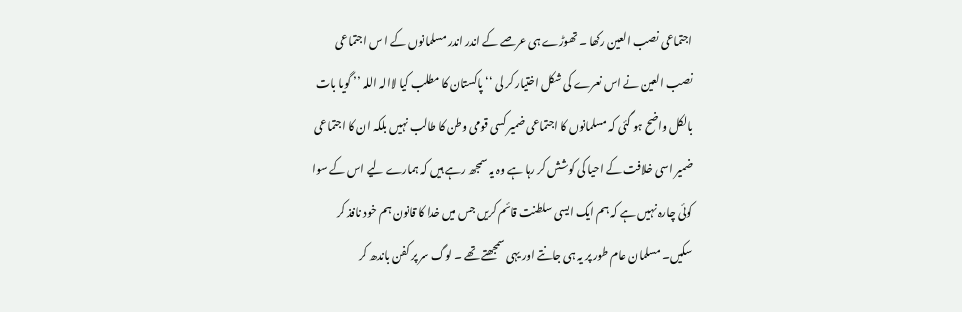اجتماعی نصب العین رکھا ۔ تھوڑے ہی عرصے کے اندر اندر مسلمانوں کے ا س اجتماعی نصب العین نے اس نعرے کی شکل اختیار کر لی ‘‘ پاکستان کا مطلب کیا لاالہ اللہ ’’ گویا بات بالکل واضح ہو گئی کہ مسلمانوں کا اجتماعی ضمیر کسی قومی وطن کا طالب نہیں بلکہ ان کا اجتماعی ضمیر اسی خلافت کے احیا کی کوشش کر رہا ہے وہ یہ سمجھ رہے ہیں کہ ہمارے لیے اس کے سوا کوئی چارہ نہیں ہے کہ ہم ایک ایسی سلطنت قائم کریں جس میں خدا کا قانون ہم خود نافذ کر سکیں۔ مسلمان عام طور پر یہ ہی جانتے اور یہی سمجھتے تھے ۔ لوگ سر پر کفن باندھ کر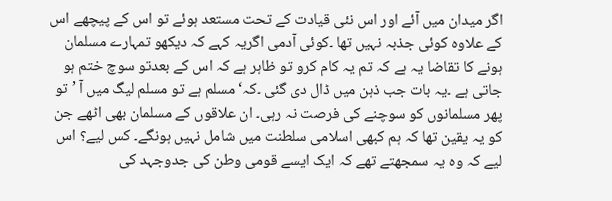اگر میدان میں آئے اور اس نئی قیادت کے تحت مستعد ہوئے تو اس کے پیچھے اس کے علاوہ کوئی جذبہ نہیں تھا ۔کوئی آدمی اگریہ کہے کہ دیکھو تمہارے مسلمان ہونے کا تقاضا یہ ہے کہ تم یہ کام کرو تو ظاہر ہے کہ اس کے بعدتو سوچ ختم ہو جاتی ہے ۔یہ بات جب ذہن میں ڈال دی گئی ۔کہ‘ مسلم ہے تو مسلم لیگ میں آ ’ تو پھر مسلمانوں کو سوچنے کی فرصت نہ رہی۔ ان علاقوں کے مسلمان بھی اٹھے جن کو یہ یقین تھا کہ ہم کبھی اسلامی سلطنت میں شامل نہیں ہونگے۔ کس لیے؟ اس لیے کہ وہ یہ سمجھتے تھے کہ ایک ایسے قومی وطن کی جدوجہد کی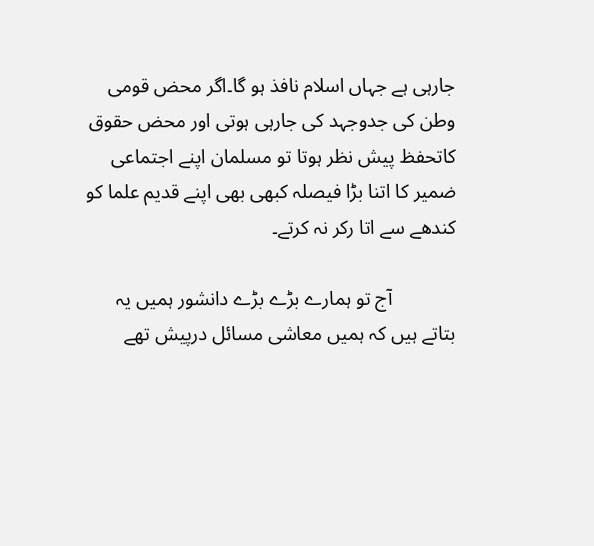جارہی ہے جہاں اسلام نافذ ہو گا۔اگر محض قومی وطن کی جدوجہد کی جارہی ہوتی اور محض حقوق کاتحفظ پیش نظر ہوتا تو مسلمان اپنے اجتماعی ضمیر کا اتنا بڑا فیصلہ کبھی بھی اپنے قدیم علما کو کندھے سے اتا رکر نہ کرتے۔

             آج تو ہمارے بڑے بڑے دانشور ہمیں یہ بتاتے ہیں کہ ہمیں معاشی مسائل درپیش تھے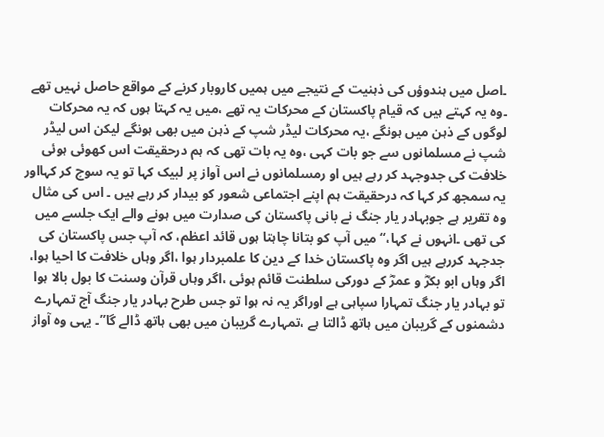۔اصل میں ہندوؤں کی ذہنیت کے نتیجے میں ہمیں کاروبار کرنے کے مواقع حاصل نہیں تھے ۔وہ یہ کہتے ہیں کہ قیام پاکستان کے محرکات یہ تھے ،میں یہ کہتا ہوں کہ یہ محرکات لوگوں کے ذہن میں ہونگے ،یہ محرکات لیڈر شپ کے ذہن میں بھی ہونگے لیکن اس لیڈر شپ نے مسلمانوں سے جو بات کہی ،وہ یہ بات تھی کہ ہم درحقیقت اس کھوئی ہوئی خلافت کی جدوجہد کر رہے ہیں او رمسلمانوں نے اس آواز پر لبیک کہا تو یہ سوچ کر کہااور یہ سمجھ کر کہا کہ درحقیقت ہم اپنے اجتماعی شعور کو بیدار کر رہے ہیں ۔ اس کی مثال وہ تقریر ہے جوبہادر یار جنگ نے بانی پاکستان کی صدارت میں ہونے والے ایک جلسے میں کی تھی ۔انہوں نے کہا،‘‘ میں آپ کو بتانا چاہتا ہوں قائد اعظم، کہ آپ جس پاکستان کی جدجہد کررہے ہیں اگر وہ پاکستان خدا کے دین کا علمبردار ہوا ،اگر وہاں خلافت کا احیا ہوا، اگر وہاں ابو بکرؓ و عمرؓ کے دورکی سلطنت قائم ہوئی ،اگر وہاں قرآن وسنت کا بول بالا ہوا تو بہادر یار جنگ تمہارا سپاہی ہے اوراگر یہ نہ ہوا تو جس طرح بہادر یار جنگ آج تمہارے دشمنوں کے گریبان میں ہاتھ ڈالتا ہے ،تمہارے گریبان میں بھی ہاتھ ڈالے گا’’۔ یہی وہ آواز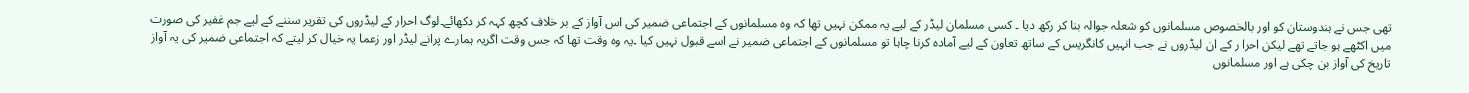تھی جس نے ہندوستان کو اور بالخصوص مسلمانوں کو شعلہ جوالہ بنا کر رکھ دیا ۔ کسی مسلمان لیڈر کے لیے یہ ممکن نہیں تھا کہ وہ مسلمانوں کے اجتماعی ضمیر کی اس آواز کے بر خلاف کچھ کہہ کر دکھائے۔لوگ احرار کے لیڈروں کی تقریر سننے کے لیے جم غفیر کی صورت میں اکٹھے ہو جاتے تھے لیکن احرا ر کے ان لیڈروں نے جب انہیں کانگریس کے ساتھ تعاون کے لیے آمادہ کرنا چاہا تو مسلمانوں کے اجتماعی ضمیر نے اسے قبول نہیں کیا ۔یہ وہ وقت تھا کہ جس وقت اگریہ ہمارے پرانے لیڈر اور زعما یہ خیال کر لیتے کہ اجتماعی ضمیر کی یہ آواز تاریخ کی آواز بن چکی ہے اور مسلمانوں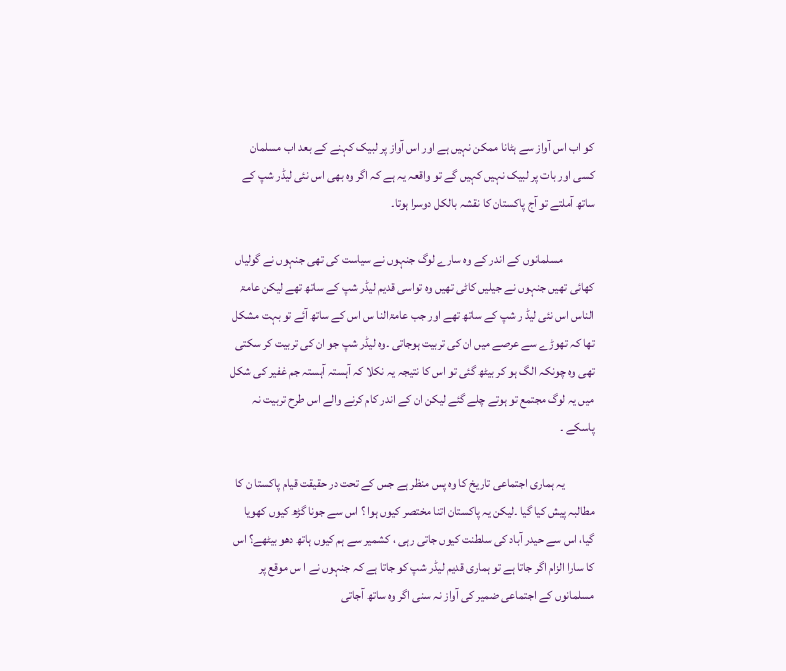کو اب اس آواز سے ہٹانا ممکن نہیں ہے اور اس آواز پر لبیک کہنے کے بعد اب مسلمان کسی اور بات پر لبیک نہیں کہیں گے تو واقعہ یہ ہے کہ اگر وہ بھی اس نئی لیڈر شپ کے ساتھ آملتے تو آج پاکستان کا نقشہ بالکل دوسرا ہوتا۔

             مسلمانوں کے اندر کے وہ سارے لوگ جنہوں نے سیاست کی تھی جنہوں نے گولیاں کھائی تھیں جنہوں نے جیلیں کاٹی تھیں وہ تواسی قدیم لیڈر شپ کے ساتھ تھے لیکن عامۃ الناس اس نئی لیڈ ر شپ کے ساتھ تھے اور جب عامۃالنا س اس کے ساتھ آئے تو بہت مشکل تھا کہ تھوڑے سے عرصے میں ان کی تربیت ہوجاتی ۔وہ لیڈر شپ جو ان کی تربیت کر سکتی تھی وہ چونکہ الگ ہو کر بیٹھ گئی تو اس کا نتیجہ یہ نکلا کہ آہستہ آہستہ جم غفیر کی شکل میں یہ لوگ مجتمع تو ہوتے چلے گئے لیکن ان کے اندر کام کرنے والے اس طرح تربیت نہ پاسکے ۔

            یہ ہماری اجتماعی تاریخ کا وہ پس منظر ہے جس کے تحت در حقیقت قیام پاکستا ن کا مطالبہ پیش کیا گیا ۔لیکن یہ پاکستان اتنا مختصر کیوں ہوا ؟ اس سے جونا گڑھ کیوں کھویا گیا، اس سے حیدر آباد کی سلطنت کیوں جاتی رہی ، کشمیر سے ہم کیوں ہاتھ دھو بیٹھے؟ اس کا سارا الزام اگر جاتا ہے تو ہماری قدیم لیڈر شپ کو جاتا ہے کہ جنہوں نے ا س موقع پر مسلمانوں کے اجتماعی ضمیر کی آواز نہ سنی اگر وہ ساتھ آجاتی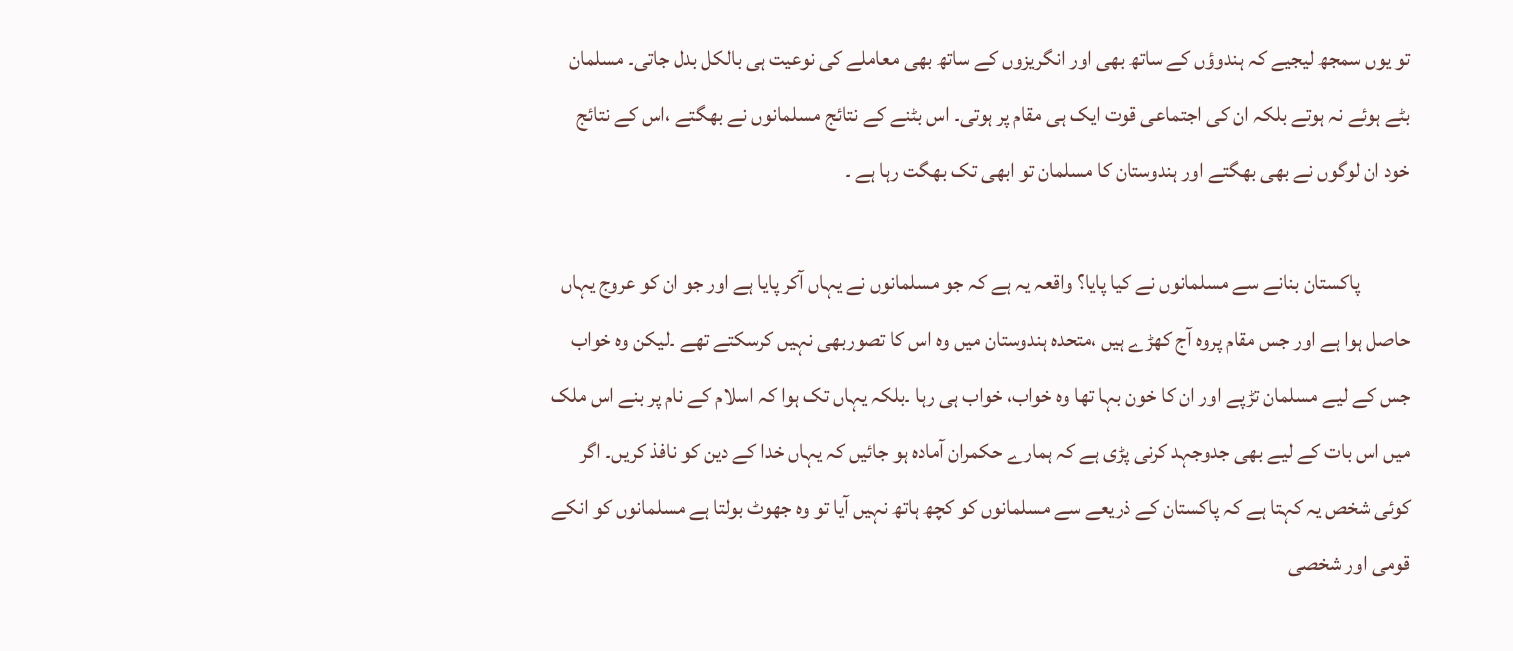تو یوں سمجھ لیجیے کہ ہندوؤں کے ساتھ بھی اور انگریزوں کے ساتھ بھی معاملے کی نوعیت ہی بالکل بدل جاتی۔ مسلمان بٹے ہوئے نہ ہوتے بلکہ ان کی اجتماعی قوت ایک ہی مقام پر ہوتی۔ اس بٹنے کے نتائج مسلمانوں نے بھگتے ،اس کے نتائج خود ان لوگوں نے بھی بھگتے اور ہندوستان کا مسلمان تو ابھی تک بھگت رہا ہے ۔

            پاکستان بنانے سے مسلمانوں نے کیا پایا؟ واقعہ یہ ہے کہ جو مسلمانوں نے یہاں آکر پایا ہے اور جو ان کو عروج یہاں حاصل ہوا ہے اور جس مقام پروہ آج کھڑے ہیں ،متحدہ ہندوستان میں وہ اس کا تصوربھی نہیں کرسکتے تھے ۔لیکن وہ خواب جس کے لیے مسلمان تڑپے اور ان کا خون بہا تھا وہ خواب، خواب ہی رہا ۔بلکہ یہاں تک ہوا کہ اسلام کے نام پر بنے اس ملک میں اس بات کے لیے بھی جدوجہد کرنی پڑی ہے کہ ہمارے حکمران آمادہ ہو جائیں کہ یہاں خدا کے دین کو نافذ کریں۔ اگر کوئی شخص یہ کہتا ہے کہ پاکستان کے ذریعے سے مسلمانوں کو کچھ ہاتھ نہیں آیا تو وہ جھوٹ بولتا ہے مسلمانوں کو انکے قومی اور شخصی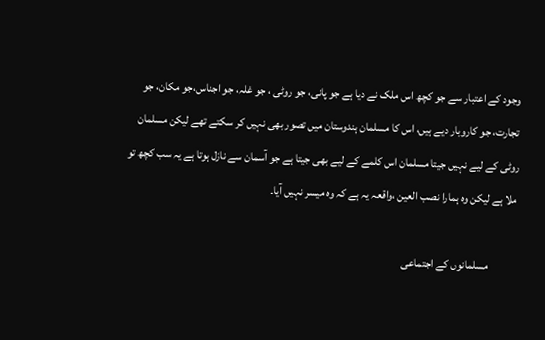وجود کے اعتبار سے جو کچھ اس ملک نے دیا ہے جو پانی، جو روٹی ، جو غلہ، جو اجناس،جو مکان، جو تجارت، جو کاروبار دیے ہیں، اس کا مسلمان ہندوستان میں تصور بھی نہیں کر سکتے تھے لیکن مسلمان روٹی کے لیے نہیں جیتا مسلمان اس کلمے کے لیے بھی جیتا ہے جو آسمان سے نازل ہوتا ہے یہ سب کچھ تو ملا ہے لیکن وہ ہمارا نصب العین ،واقعہ یہ ہے کہ وہ میسر نہیں آیا۔

            مسلمانوں کے اجتماعی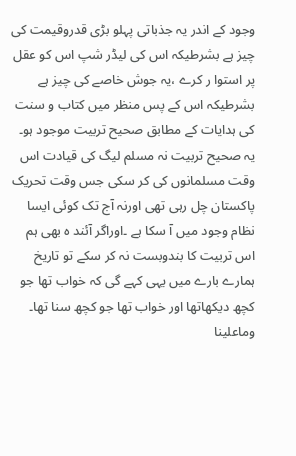وجود کے اندر یہ جذباتی پہلو بڑی قدروقیمت کی چیز ہے بشرطیکہ اس کی لیڈر شپ اس کو عقل پر استوا ر کرے ،یہ جوش خاصے کی چیز ہے بشرطیکہ اس کے پس منظر میں کتاب و سنت کی ہدایات کے مطابق صحیح تربیت موجود ہو۔ یہ صحیح تربیت نہ مسلم لیگ کی قیادت اس وقت مسلمانوں کی کر سکی جس وقت تحریک پاکستان چل رہی تھی اورنہ آج تک کوئی ایسا نظام وجود میں آ سکا ہے ۔اوراگر آئند ہ بھی ہم اس تربیت کا بندوبست نہ کر سکے تو تاریخ ہمارے بارے میں یہی کہے گی کہ خواب تھا جو کچھ دیکھاتھا اور خواب تھا جو کچھ سنا تھا۔ وماعلینا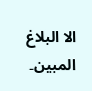الا البلاغ المبین۔